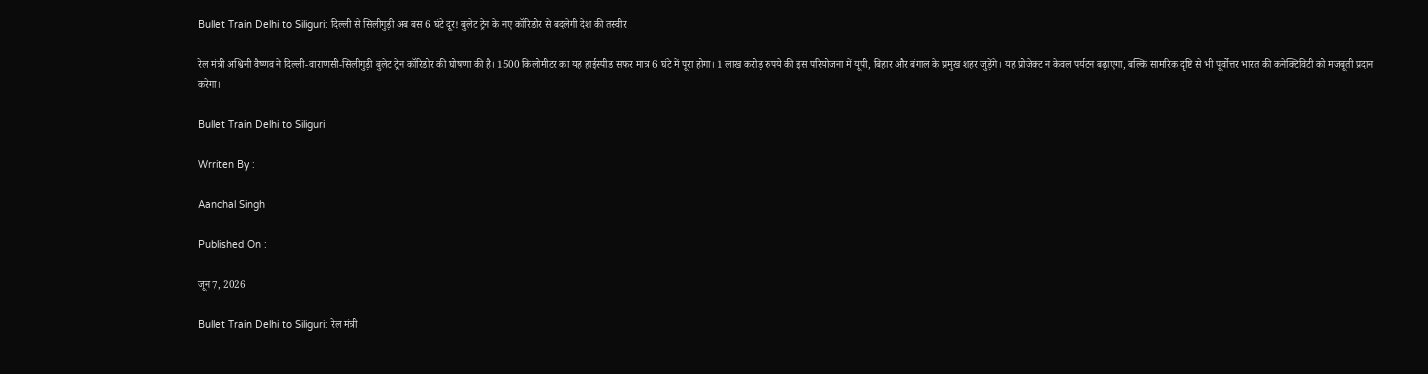Bullet Train Delhi to Siliguri: दिल्ली से सिलीगुड़ी अब बस 6 घंटे दूर! बुलेट ट्रेन के नए कॉरिडोर से बदलेगी देश की तस्वीर

रेल मंत्री अश्विनी वैष्णव ने दिल्ली-वाराणसी-सिलीगुड़ी बुलेट ट्रेन कॉरिडोर की घोषणा की है। 1500 किलोमीटर का यह हाईस्पीड सफर मात्र 6 घंटे में पूरा होगा। 1 लाख करोड़ रुपये की इस परियोजना में यूपी, बिहार और बंगाल के प्रमुख शहर जुड़ेंगे। यह प्रोजेक्ट न केवल पर्यटन बढ़ाएगा, बल्कि सामरिक दृष्टि से भी पूर्वोत्तर भारत की कनेक्टिविटी को मजबूती प्रदान करेगा।

Bullet Train Delhi to Siliguri

Wrriten By :

Aanchal Singh

Published On :

जून 7, 2026

Bullet Train Delhi to Siliguri: रेल मंत्री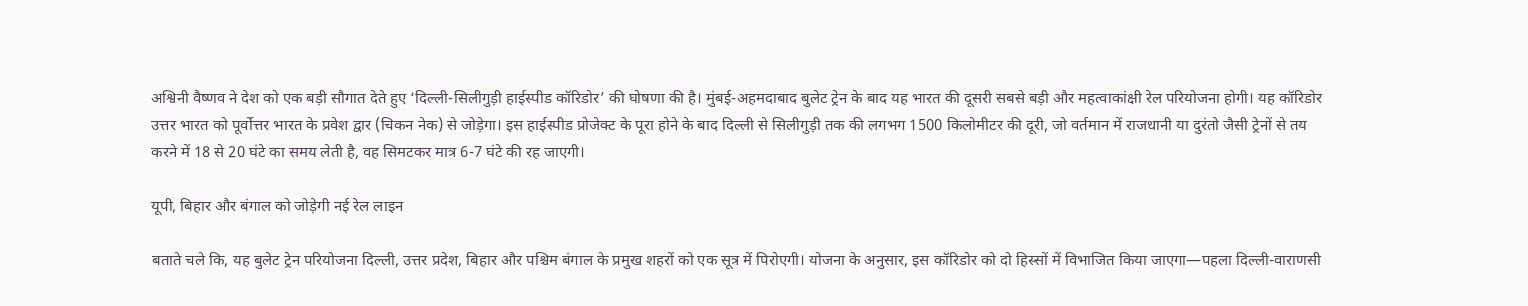अश्विनी वैष्णव ने देश को एक बड़ी सौगात देते हुए ‘दिल्ली-सिलीगुड़ी हाईस्पीड कॉरिडोर’ की घोषणा की है। मुंबई-अहमदाबाद बुलेट ट्रेन के बाद यह भारत की दूसरी सबसे बड़ी और महत्वाकांक्षी रेल परियोजना होगी। यह कॉरिडोर उत्तर भारत को पूर्वोत्तर भारत के प्रवेश द्वार (चिकन नेक) से जोड़ेगा। इस हाईस्पीड प्रोजेक्ट के पूरा होने के बाद दिल्ली से सिलीगुड़ी तक की लगभग 1500 किलोमीटर की दूरी, जो वर्तमान में राजधानी या दुरंतो जैसी ट्रेनों से तय करने में 18 से 20 घंटे का समय लेती है, वह सिमटकर मात्र 6-7 घंटे की रह जाएगी।

यूपी, बिहार और बंगाल को जोड़ेगी नई रेल लाइन

बताते चले कि, यह बुलेट ट्रेन परियोजना दिल्ली, उत्तर प्रदेश, बिहार और पश्चिम बंगाल के प्रमुख शहरों को एक सूत्र में पिरोएगी। योजना के अनुसार, इस कॉरिडोर को दो हिस्सों में विभाजित किया जाएगा—पहला दिल्ली-वाराणसी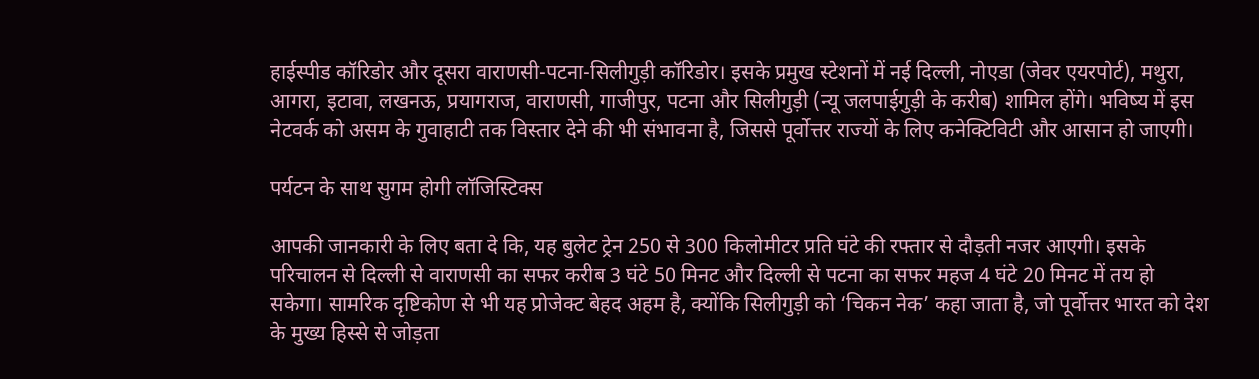हाईस्पीड कॉरिडोर और दूसरा वाराणसी-पटना-सिलीगुड़ी कॉरिडोर। इसके प्रमुख स्टेशनों में नई दिल्ली, नोएडा (जेवर एयरपोर्ट), मथुरा, आगरा, इटावा, लखनऊ, प्रयागराज, वाराणसी, गाजीपुर, पटना और सिलीगुड़ी (न्यू जलपाईगुड़ी के करीब) शामिल होंगे। भविष्य में इस नेटवर्क को असम के गुवाहाटी तक विस्तार देने की भी संभावना है, जिससे पूर्वोत्तर राज्यों के लिए कनेक्टिविटी और आसान हो जाएगी।

पर्यटन के साथ सुगम होगी लॉजिस्टिक्स

आपकी जानकारी के लिए बता दे कि, यह बुलेट ट्रेन 250 से 300 किलोमीटर प्रति घंटे की रफ्तार से दौड़ती नजर आएगी। इसके परिचालन से दिल्ली से वाराणसी का सफर करीब 3 घंटे 50 मिनट और दिल्ली से पटना का सफर महज 4 घंटे 20 मिनट में तय हो सकेगा। सामरिक दृष्टिकोण से भी यह प्रोजेक्ट बेहद अहम है, क्योंकि सिलीगुड़ी को ‘चिकन नेक’ कहा जाता है, जो पूर्वोत्तर भारत को देश के मुख्य हिस्से से जोड़ता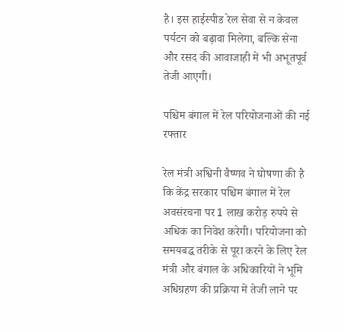है। इस हाईस्पीड रेल सेवा से न केवल पर्यटन को बढ़ावा मिलेगा, बल्कि सेना और रसद की आवाजाही में भी अभूतपूर्व तेजी आएगी।

पश्चिम बंगाल में रेल परियोजनाओं की नई रफ्तार

रेल मंत्री अश्विनी वैष्णव ने घोषणा की है कि केंद्र सरकार पश्चिम बंगाल में रेल अवसंरचना पर 1 लाख करोड़ रुपये से अधिक का निवेश करेगी। परियोजना को समयबद्ध तरीके से पूरा करने के लिए रेल मंत्री और बंगाल के अधिकारियों ने भूमि अधिग्रहण की प्रक्रिया में तेजी लाने पर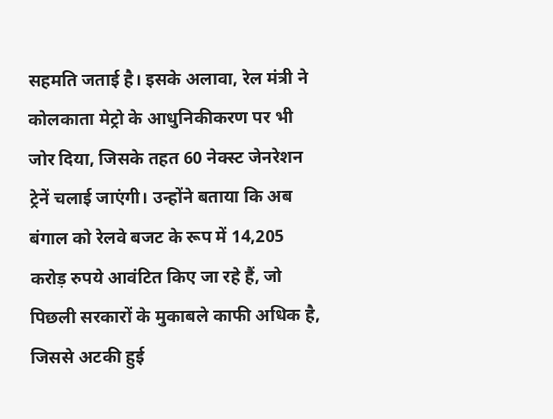सहमति जताई है। इसके अलावा, रेल मंत्री ने कोलकाता मेट्रो के आधुनिकीकरण पर भी जोर दिया, जिसके तहत 60 नेक्स्ट जेनरेशन ट्रेनें चलाई जाएंगी। उन्होंने बताया कि अब बंगाल को रेलवे बजट के रूप में 14,205 करोड़ रुपये आवंटित किए जा रहे हैं, जो पिछली सरकारों के मुकाबले काफी अधिक है, जिससे अटकी हुई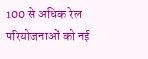100 से अधिक रेल परियोजनाओं को नई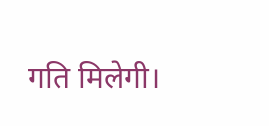गति मिलेगी।